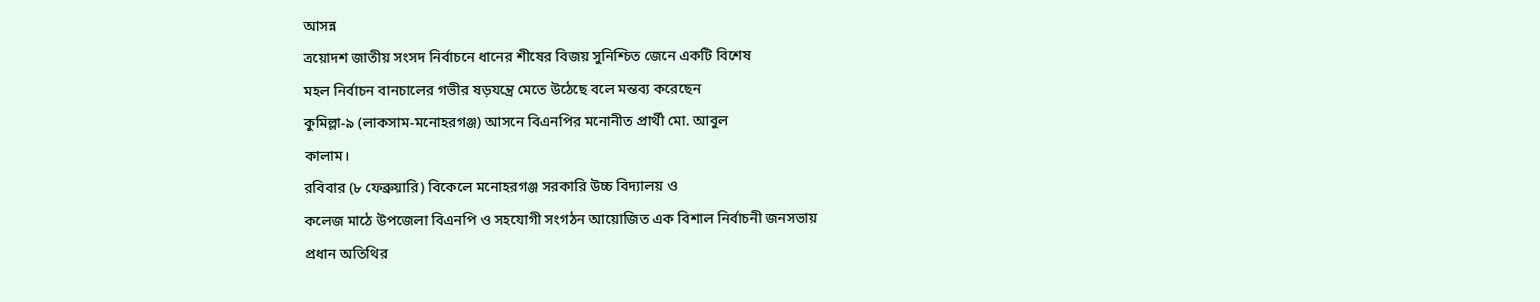আসন্ন
ত্রয়োদশ জাতীয় সংসদ নির্বাচনে ধানের শীষের বিজয় সুনিশ্চিত জেনে একটি বিশেষ
মহল নির্বাচন বানচালের গভীর ষড়যন্ত্রে মেতে উঠেছে বলে মন্তব্য করেছেন
কুমিল্লা-৯ (লাকসাম-মনোহরগঞ্জ) আসনে বিএনপির মনোনীত প্রার্থী মো. আবুল
কালাম।
রবিবার (৮ ফেব্রুয়ারি) বিকেলে মনোহরগঞ্জ সরকারি উচ্চ বিদ্যালয় ও
কলেজ মাঠে উপজেলা বিএনপি ও সহযোগী সংগঠন আয়োজিত এক বিশাল নির্বাচনী জনসভায়
প্রধান অতিথির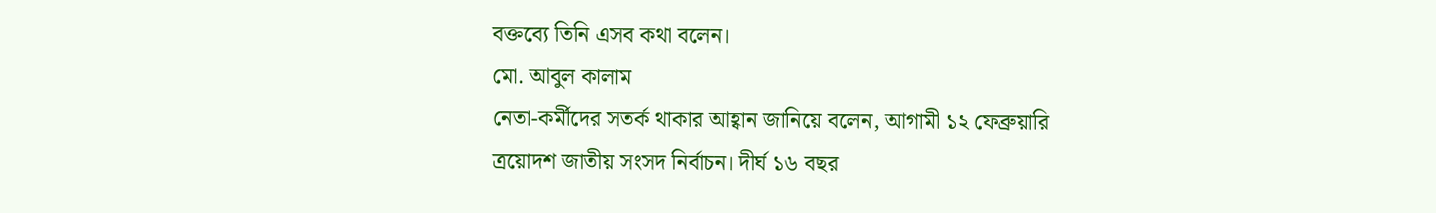বক্তব্যে তিনি এসব কথা বলেন।
মো. আবুল কালাম
নেতা-কর্মীদের সতর্ক থাকার আহ্বান জানিয়ে বলেন, আগামী ১২ ফেব্রুয়ারি
ত্রয়োদশ জাতীয় সংসদ নির্বাচন। দীর্ঘ ১৬ বছর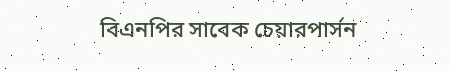বিএনপির সাবেক চেয়ারপার্সন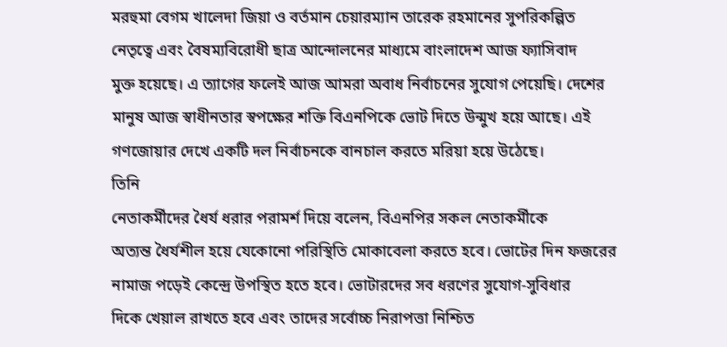মরহুমা বেগম খালেদা জিয়া ও বর্তমান চেয়ারম্যান তারেক রহমানের সুপরিকল্পিত
নেতৃত্বে এবং বৈষম্যবিরোধী ছাত্র আন্দোলনের মাধ্যমে বাংলাদেশ আজ ফ্যাসিবাদ
মুক্ত হয়েছে। এ ত্যাগের ফলেই আজ আমরা অবাধ নির্বাচনের সুযোগ পেয়েছি। দেশের
মানুষ আজ স্বাধীনতার স্বপক্ষের শক্তি বিএনপিকে ভোট দিতে উন্মুখ হয়ে আছে। এই
গণজোয়ার দেখে একটি দল নির্বাচনকে বানচাল করতে মরিয়া হয়ে উঠেছে।
তিনি
নেতাকর্মীদের ধৈর্য ধরার পরামর্শ দিয়ে বলেন, বিএনপির সকল নেতাকর্মীকে
অত্যন্ত ধৈর্যশীল হয়ে যেকোনো পরিস্থিতি মোকাবেলা করতে হবে। ভোটের দিন ফজরের
নামাজ পড়েই কেন্দ্রে উপস্থিত হতে হবে। ভোটারদের সব ধরণের সুযোগ-সুবিধার
দিকে খেয়াল রাখতে হবে এবং তাদের সর্বোচ্চ নিরাপত্তা নিশ্চিত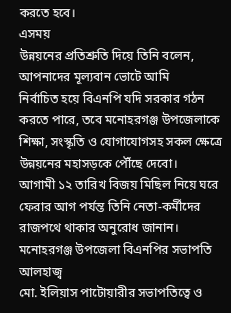করতে হবে।
এসময়
উন্নয়নের প্রতিশ্রুতি দিয়ে তিনি বলেন, আপনাদের মূল্যবান ভোটে আমি
নির্বাচিত হয়ে বিএনপি যদি সরকার গঠন করতে পারে, তবে মনোহরগঞ্জ উপজেলাকে
শিক্ষা, সংস্কৃতি ও যোগাযোগসহ সকল ক্ষেত্রে উন্নয়নের মহাসড়কে পৌঁছে দেবো।
আগামী ১২ তারিখ বিজয় মিছিল নিয়ে ঘরে ফেরার আগ পর্যন্ত তিনি নেতা-কর্মীদের
রাজপথে থাকার অনুরোধ জানান।
মনোহরগঞ্জ উপজেলা বিএনপির সভাপতি আলহাজ্ব
মো. ইলিয়াস পাটোয়ারীর সভাপতিত্বে ও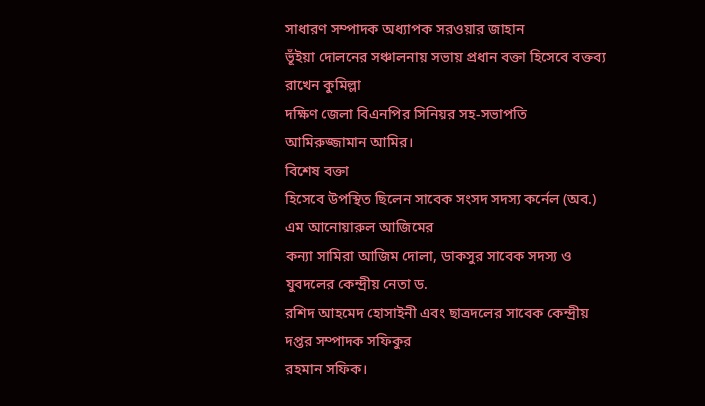সাধারণ সম্পাদক অধ্যাপক সরওয়ার জাহান
ভূঁইয়া দোলনের সঞ্চালনায় সভায় প্রধান বক্তা হিসেবে বক্তব্য রাখেন কুমিল্লা
দক্ষিণ জেলা বিএনপির সিনিয়র সহ-সভাপতি আমিরুজ্জামান আমির।
বিশেষ বক্তা
হিসেবে উপস্থিত ছিলেন সাবেক সংসদ সদস্য কর্নেল (অব.) এম আনোয়ারুল আজিমের
কন্যা সামিরা আজিম দোলা, ডাকসুর সাবেক সদস্য ও যুবদলের কেন্দ্রীয় নেতা ড.
রশিদ আহমেদ হোসাইনী এবং ছাত্রদলের সাবেক কেন্দ্রীয় দপ্তর সম্পাদক সফিকুর
রহমান সফিক।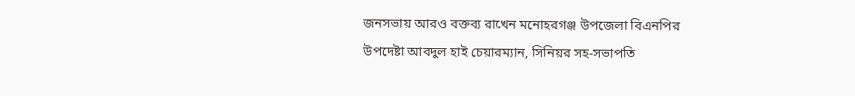জনসভায় আরও বক্তব্য রাখেন মনোহরগঞ্জ উপজেলা বিএনপির
উপদেষ্টা আবদুল হাই চেয়ারম্যান, সিনিয়র সহ-সভাপতি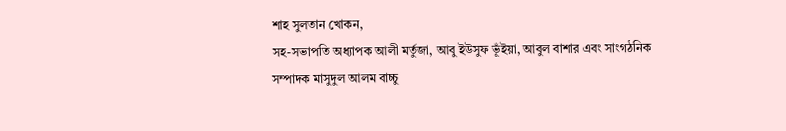শাহ সুলতান খোকন,
সহ-সভাপতি অধ্যাপক আলী মর্তুজা, আবু ইউসুফ ভূঁইয়া, আবুল বাশার এবং সাংগঠনিক
সম্পাদক মাসুদুল আলম বাচ্চু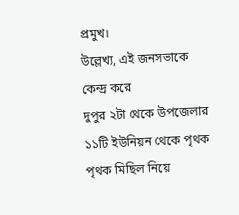প্রমুখ।
উল্লেখ্য, এই জনসভাকে কেন্দ্র করে
দুপুর ২টা থেকে উপজেলার ১১টি ইউনিয়ন থেকে পৃথক পৃথক মিছিল নিয়ে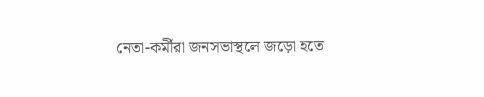নেতা-কর্মীরা জনসভাস্থলে জড়ো হতে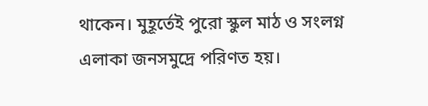থাকেন। মুহূর্তেই পুরো স্কুল মাঠ ও সংলগ্ন
এলাকা জনসমুদ্রে পরিণত হয়।